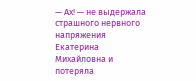— Ах! — не выдержала страшного нервного напряжения Екатерина Михайловна и потеряла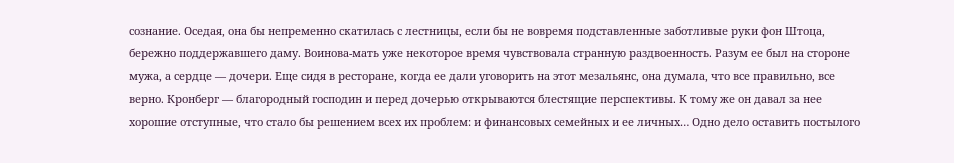сознание. Оседая, она бы непременно скатилась с лестницы, если бы не вовремя подставленные заботливые руки фон Штоца, бережно поддержавшего даму. Воинова-мать уже некоторое время чувствовала странную раздвоенность. Разум ее был на стороне мужа, а сердце — дочери. Еще сидя в ресторане, когда ее дали уговорить на этот мезальянс, она думала, что все правильно, все верно. Кронберг — благородный господин и перед дочерью открываются блестящие перспективы. К тому же он давал за нее хорошие отступные, что стало бы решением всех их проблем: и финансовых семейных и ее личных… Одно дело оставить постылого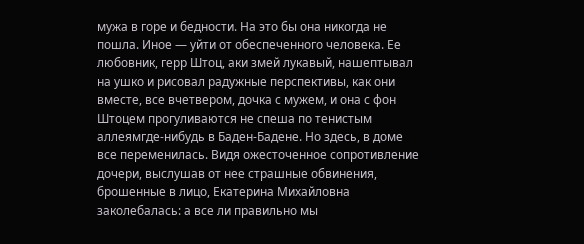мужа в горе и бедности. На это бы она никогда не пошла. Иное — уйти от обеспеченного человека. Ее любовник, герр Штоц, аки змей лукавый, нашептывал на ушко и рисовал радужные перспективы, как они вместе, все вчетвером, дочка с мужем, и она с фон Штоцем прогуливаются не спеша по тенистым аллеямгде-нибудь в Баден-Бадене. Но здесь, в доме все переменилась. Видя ожесточенное сопротивление дочери, выслушав от нее страшные обвинения, брошенные в лицо, Екатерина Михайловна заколебалась: а все ли правильно мы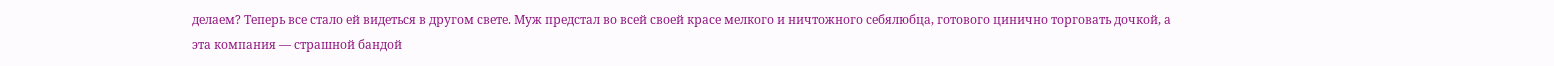делаем? Теперь все стало ей видеться в другом свете. Муж предстал во всей своей красе мелкого и ничтожного себялюбца, готового цинично торговать дочкой, а эта компания — страшной бандой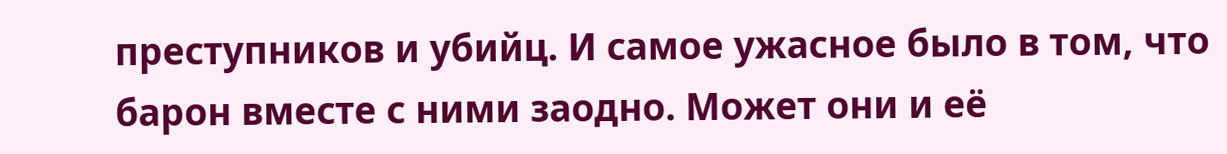преступников и убийц. И самое ужасное было в том, что барон вместе с ними заодно. Может они и её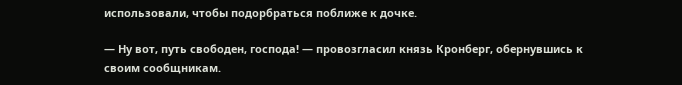использовали, чтобы подорбраться поближе к дочке.

— Ну вот, путь свободен, господа! — провозгласил князь Кронберг, обернувшись к своим сообщникам.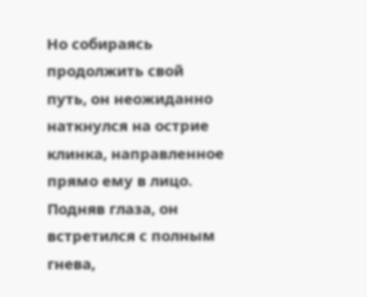Но собираясь продолжить свой путь, он неожиданно наткнулся на острие клинка, направленное прямо ему в лицо. Подняв глаза, он встретился с полным гнева,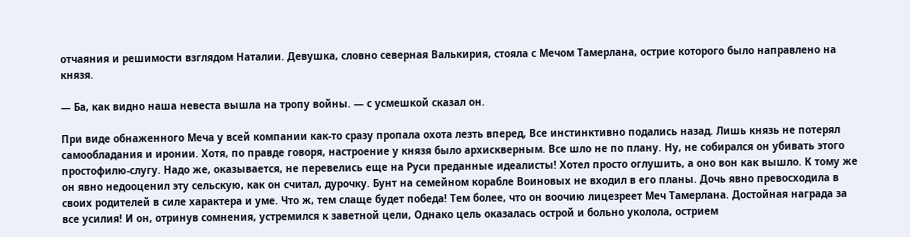отчаяния и решимости взглядом Наталии. Девушка, словно северная Валькирия, стояла с Мечом Тамерлана, острие которого было направлено на князя.

— Ба, как видно наша невеста вышла на тропу войны. — с усмешкой сказал он.

При виде обнаженного Меча у всей компании как-то сразу пропала охота лезть вперед, Все инстинктивно подались назад. Лишь князь не потерял самообладания и иронии. Хотя, по правде говоря, настроение у князя было архискверным. Все шло не по плану. Ну, не собирался он убивать этого простофилю-слугу. Надо же, оказывается, не перевелись еще на Руси преданные идеалисты! Хотел просто оглушить, а оно вон как вышло. К тому же он явно недооценил эту сельскую, как он считал, дурочку. Бунт на семейном корабле Воиновых не входил в его планы. Дочь явно превосходила в своих родителей в силе характера и уме. Что ж, тем слаще будет победа! Тем более, что он воочию лицезреет Меч Тамерлана. Достойная награда за все усилия! И он, отринув сомнения, устремился к заветной цели, Однако цель оказалась острой и больно уколола, острием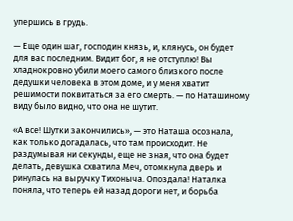упершись в грудь.

— Еще один шаг, господин князь, и, клянусь, он будет для вас последним. Видит бог, я не отступлю! Вы хладнокровно убили моего самого близкого после дедушки человека в этом доме, и у меня хватит решимости поквитаться за его смерть. — по Наташиному виду было видно, что она не шутит.

«А все! Шутки закончились», — это Наташа осознала, как только догадалась, что там происходит. Не раздумывая ни секунды, еще не зная, что она будет делать, девушка схватила Меч, отомкнула дверь и ринулась на выручку Тихоныча. Опоздала! Наталка поняла, что теперь ей назад дороги нет, и борьба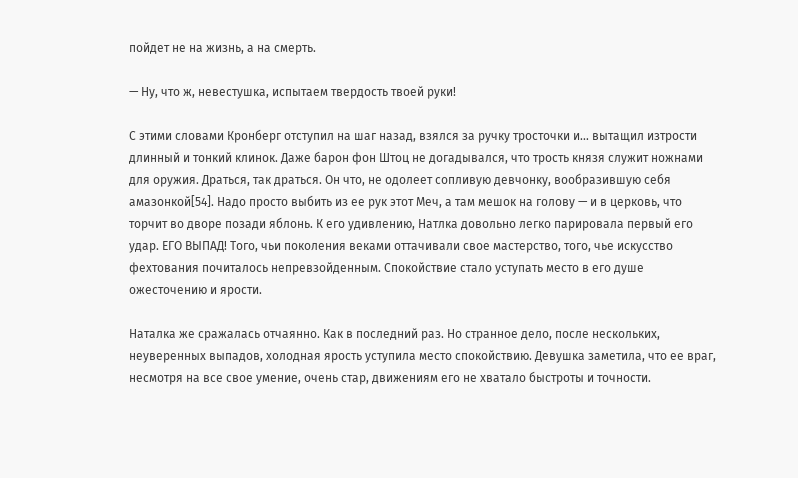пойдет не на жизнь, а на смерть.

— Ну, что ж, невестушка, испытаем твердость твоей руки!

С этими словами Кронберг отступил на шаг назад, взялся за ручку тросточки и… вытащил изтрости длинный и тонкий клинок. Даже барон фон Штоц не догадывался, что трость князя служит ножнами для оружия. Драться, так драться. Он что, не одолеет сопливую девчонку, вообразившую себя амазонкой[54]. Надо просто выбить из ее рук этот Меч, а там мешок на голову — и в церковь, что торчит во дворе позади яблонь. К его удивлению, Натлка довольно легко парировала первый его удар. ЕГО ВЫПАД! Того, чьи поколения веками оттачивали свое мастерство, того, чье искусство фехтования почиталось непревзойденным. Спокойствие стало уступать место в его душе ожесточению и ярости.

Наталка же сражалась отчаянно. Как в последний раз. Но странное дело, после нескольких, неуверенных выпадов, холодная ярость уступила место спокойствию. Девушка заметила, что ее враг, несмотря на все свое умение, очень стар, движениям его не хватало быстроты и точности.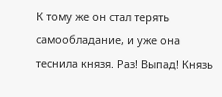К тому же он стал терять самообладание, и уже она теснила князя. Раз! Выпад! Князь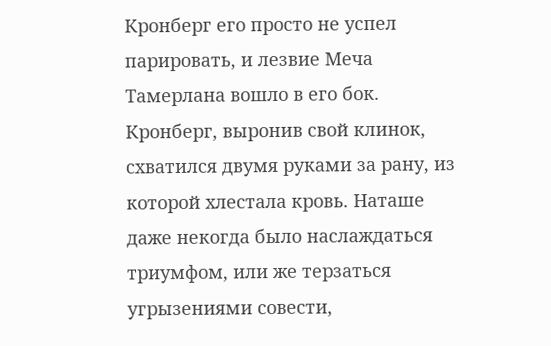Кронберг его просто не успел парировать, и лезвие Меча Тамерлана вошло в его бок. Кронберг, выронив свой клинок, схватился двумя руками за рану, из которой хлестала кровь. Наташе даже некогда было наслаждаться триумфом, или же терзаться угрызениями совести,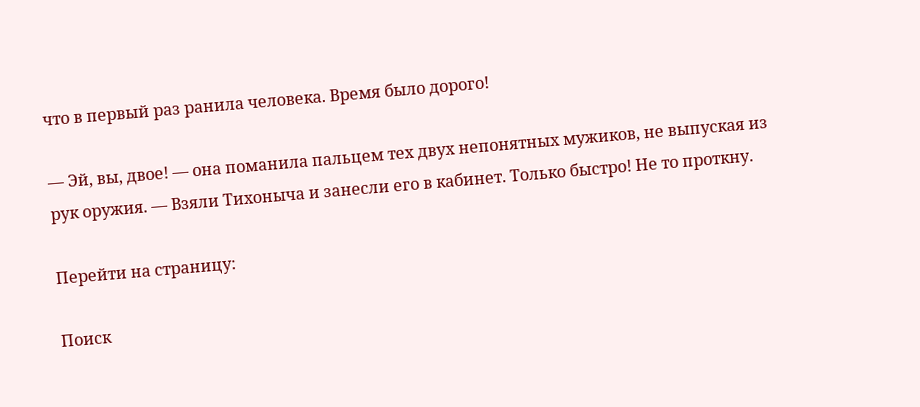что в первый раз ранила человека. Время было дорого!

— Эй, вы, двое! — она поманила пальцем тех двух непонятных мужиков, не выпуская из рук оружия. — Взяли Тихоныча и занесли его в кабинет. Только быстро! Не то проткну.

Перейти на страницу:

Поиск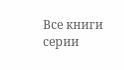Все книги серии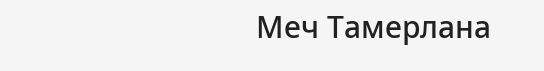Меч Тамерлана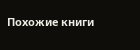Похожие книги